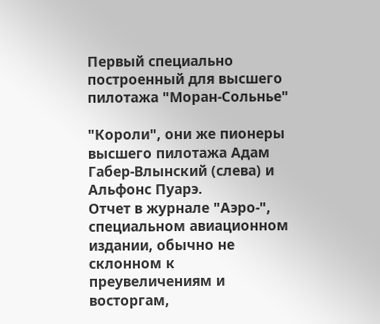Первый специально построенный для высшего пилотажа "Моран-Сольнье"

"Короли", они же пионеры высшего пилотажа Адам Габер-Влынский (слева) и Альфонс Пуарэ.
Отчет в журнале "Аэро-", специальном авиационном издании, обычно не склонном к преувеличениям и восторгам,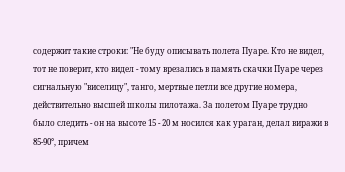содержит такие строки: "Не буду описывать полета Пуаре. Кто не видел, тот не поверит, кто видел - тому врезались в память скачки Пуаре через сигнальную "виселицу", танго, мертвые петли все другие номера, действительно высшей школы пилотажа. За полетом Пуаре трудно было следить - он на высоте 15 - 20 м носился как ураган, делал виражи в 85-90°, причем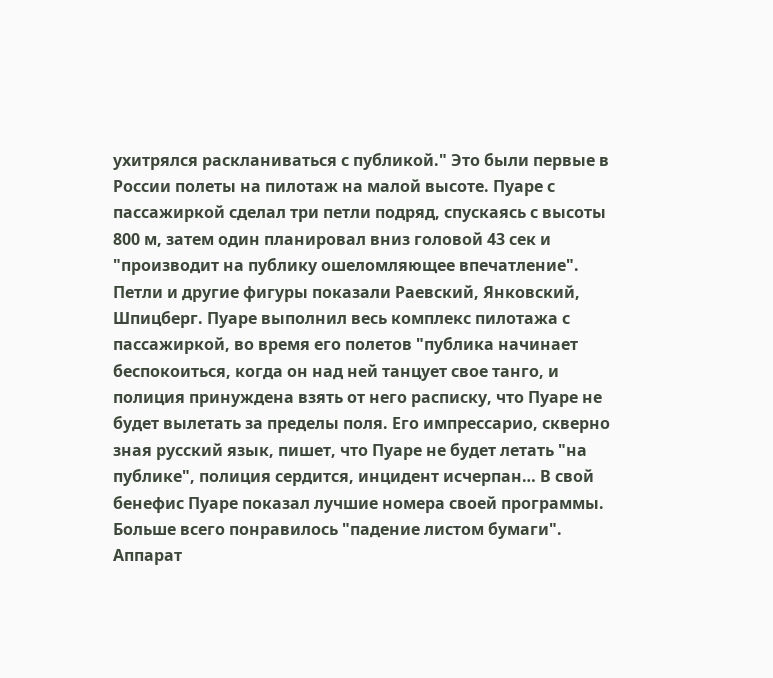ухитрялся раскланиваться с публикой." Это были первые в России полеты на пилотаж на малой высоте. Пуаре с пассажиркой сделал три петли подряд, спускаясь с высоты 800 м, затем один планировал вниз головой 43 сек и "производит на публику ошеломляющее впечатление". Петли и другие фигуры показали Раевский, Янковский, Шпицберг. Пуаре выполнил весь комплекс пилотажа с пассажиркой, во время его полетов "публика начинает беспокоиться, когда он над ней танцует свое танго, и полиция принуждена взять от него расписку, что Пуаре не будет вылетать за пределы поля. Его импрессарио, скверно зная русский язык, пишет, что Пуаре не будет летать "на публике", полиция сердится, инцидент исчерпан… В свой бенефис Пуаре показал лучшие номера своей программы. Больше всего понравилось "падение листом бумаги". Аппарат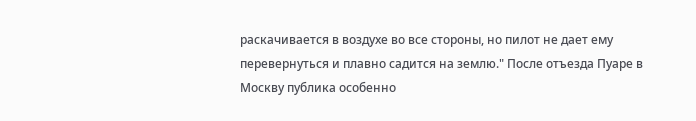раскачивается в воздухе во все стороны, но пилот не дает ему перевернуться и плавно садится на землю." После отъезда Пуаре в Москву публика особенно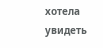хотела увидеть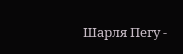Шарля Пегу -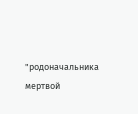"родоначальника мертвой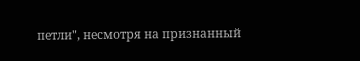петли", несмотря на признанный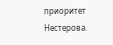приоритет Нестерова.